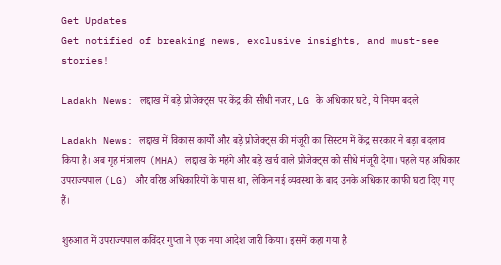Get Updates
Get notified of breaking news, exclusive insights, and must-see stories!

Ladakh News: लद्दाख में बड़े प्रोजेक्ट्स पर केंद्र की सीधी नजर, LG के अधिकार घटे, ये नियम बदले

Ladakh News: लद्दाख में विकास कार्यों और बड़े प्रोजेक्ट्स की मंजूरी का सिस्टम में केंद्र सरकार ने बड़ा बदलाव किया है। अब गृह मंत्रालय (MHA) लद्दाख के महंगे और बड़े खर्च वाले प्रोजेक्ट्स को सीधे मंजूरी देगा। पहले यह अधिकार उपराज्यपाल (LG) और वरिष्ठ अधिकारियों के पास था, लेकिन नई व्यवस्था के बाद उनके अधिकार काफी घटा दिए गए हैं।

शुरुआत में उपराज्यपाल कविंदर गुप्ता ने एक नया आदेश जारी किया। इसमें कहा गया है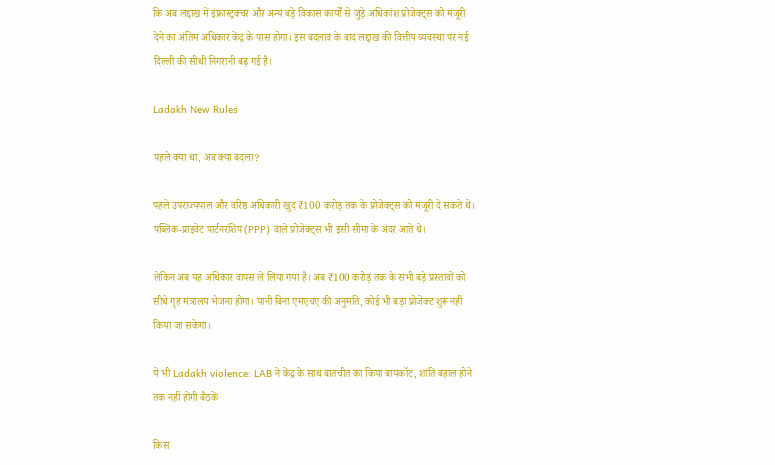कि अब लद्दाख में इंफ्रास्ट्रक्चर और अन्य बड़े विकास कार्यों से जुड़े अधिकांश प्रोजेक्ट्स को मंजूरी देने का अंतिम अधिकार केंद्र के पास होगा। इस बदलाव के बाद लद्दाख की वित्तीय व्यवस्था पर नई दिल्ली की सीधी निगरानी बढ़ गई है।

Ladakh New Rules

पहले क्या था, अब क्या बदला?

पहले उपराज्यपाल और वरिष्ठ अधिकारी खुद ₹100 करोड़ तक के प्रोजेक्ट्स को मंजूरी दे सकते थे। पब्लिक-प्राइवेट पार्टनरशिप (PPP) वाले प्रोजेक्ट्स भी इसी सीमा के अंदर आते थे।

लेकिन अब यह अधिकार वापस ले लिया गया है। अब ₹100 करोड़ तक के सभी बड़े प्रस्तावों को सीधे गृह मंत्रालय भेजना होगा। यानी बिना एमएचए की अनुमति, कोई भी बड़ा प्रोजेक्ट शुरू नहीं किया जा सकेगा।

ये भी Ladakh violence: LAB ने केंद्र के साथ बातचीत का किया बायकॉट, शांति बहाल होने तक नहीं होंगी बैठकें

किस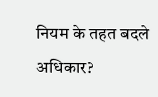नियम के तहत बदले अधिकार?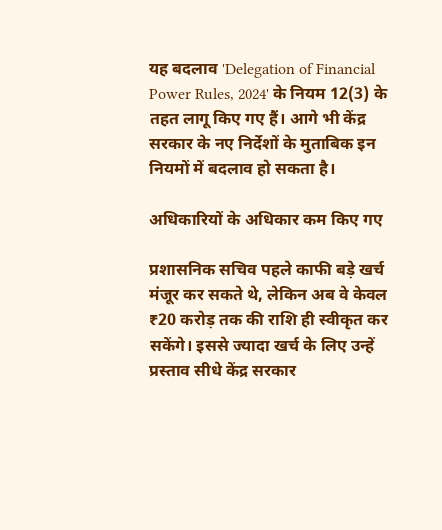यह बदलाव 'Delegation of Financial Power Rules, 2024' के नियम 12(3) के तहत लागू किए गए हैं। आगे भी केंद्र सरकार के नए निर्देशों के मुताबिक इन नियमों में बदलाव हो सकता है।

अधिकारियों के अधिकार कम किए गए

प्रशासनिक सचिव पहले काफी बड़े खर्च मंजूर कर सकते थे, लेकिन अब वे केवल ₹20 करोड़ तक की राशि ही स्वीकृत कर सकेंगे। इससे ज्यादा खर्च के लिए उन्हें प्रस्ताव सीधे केंद्र सरकार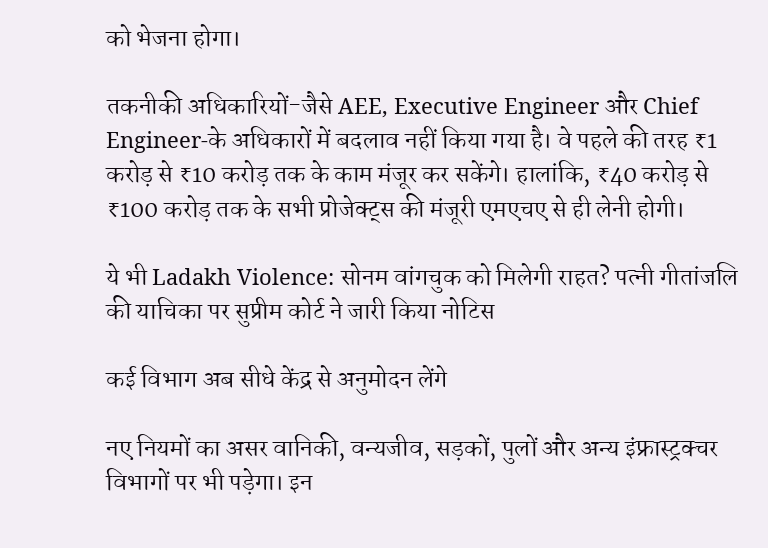को भेजना होगा।

तकनीकी अधिकारियों-जैसे AEE, Executive Engineer और Chief Engineer-के अधिकारों में बदलाव नहीं किया गया है। वे पहले की तरह ₹1 करोड़ से ₹10 करोड़ तक के काम मंजूर कर सकेंगे। हालांकि, ₹40 करोड़ से ₹100 करोड़ तक के सभी प्रोजेक्ट्स की मंजूरी एमएचए से ही लेनी होगी।

ये भी Ladakh Violence: सोनम वांगचुक को मिलेगी राहत? पत्नी गीतांजलि की याचिका पर सुप्रीम कोर्ट ने जारी किया नोटिस

कई विभाग अब सीधे केंद्र से अनुमोदन लेंगे

नए नियमों का असर वानिकी, वन्यजीव, सड़कों, पुलों और अन्य इंफ्रास्ट्रक्चर विभागों पर भी पड़ेगा। इन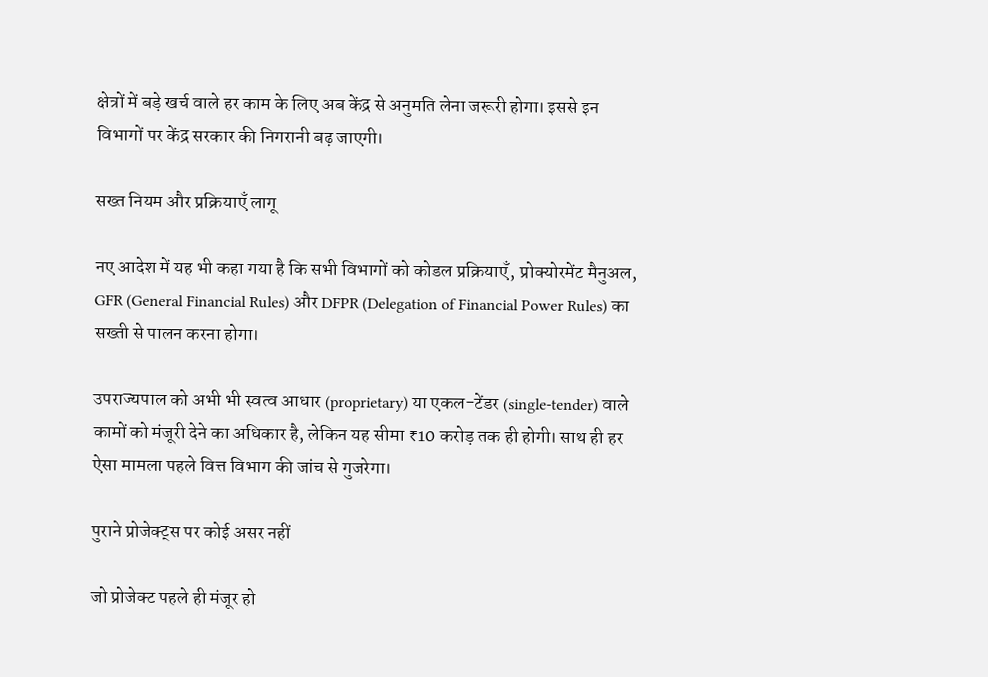क्षेत्रों में बड़े खर्च वाले हर काम के लिए अब केंद्र से अनुमति लेना जरूरी होगा। इससे इन विभागों पर केंद्र सरकार की निगरानी बढ़ जाएगी।

सख्त नियम और प्रक्रियाएँ लागू

नए आदेश में यह भी कहा गया है कि सभी विभागों को कोडल प्रक्रियाएँ, प्रोक्योरमेंट मैनुअल, GFR (General Financial Rules) और DFPR (Delegation of Financial Power Rules) का सख्ती से पालन करना होगा।

उपराज्यपाल को अभी भी स्वत्व आधार (proprietary) या एकल-टेंडर (single-tender) वाले कामों को मंजूरी देने का अधिकार है, लेकिन यह सीमा ₹10 करोड़ तक ही होगी। साथ ही हर ऐसा मामला पहले वित्त विभाग की जांच से गुजरेगा।

पुराने प्रोजेक्ट्स पर कोई असर नहीं

जो प्रोजेक्ट पहले ही मंजूर हो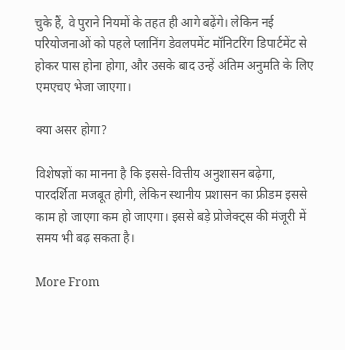चुके हैं, वे पुराने नियमों के तहत ही आगे बढ़ेंगे। लेकिन नई परियोजनाओं को पहले प्लानिंग डेवलपमेंट मॉनिटरिंग डिपार्टमेंट से होकर पास होना होगा, और उसके बाद उन्हें अंतिम अनुमति के लिए एमएचए भेजा जाएगा।

क्या असर होगा?

विशेषज्ञों का मानना है कि इससे-वित्तीय अनुशासन बढ़ेगा, पारदर्शिता मजबूत होगी, लेकिन स्थानीय प्रशासन का फ्रीडम इससे काम हो जाएगा कम हो जाएगा। इससे बड़े प्रोजेक्ट्स की मंजूरी में समय भी बढ़ सकता है।

More From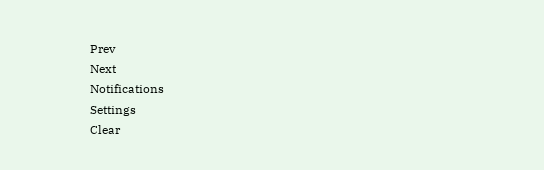Prev
Next
Notifications
Settings
Clear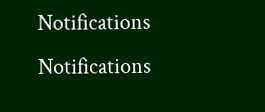Notifications
Notifications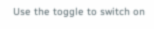Use the toggle to switch on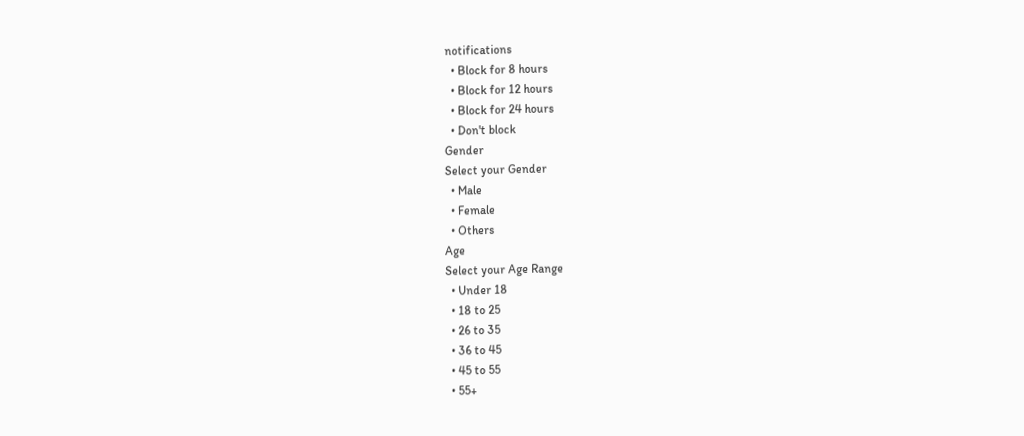notifications
  • Block for 8 hours
  • Block for 12 hours
  • Block for 24 hours
  • Don't block
Gender
Select your Gender
  • Male
  • Female
  • Others
Age
Select your Age Range
  • Under 18
  • 18 to 25
  • 26 to 35
  • 36 to 45
  • 45 to 55
  • 55+